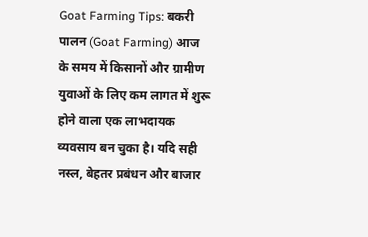Goat Farming Tips: बकरी पालन (Goat Farming) आज के समय में किसानों और ग्रामीण युवाओं के लिए कम लागत में शुरू होने वाला एक लाभदायक व्यवसाय बन चुका है। यदि सही नस्ल, बेहतर प्रबंधन और बाजार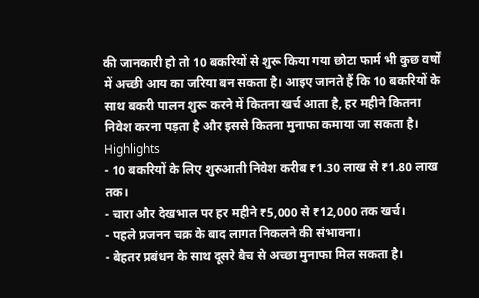की जानकारी हो तो 10 बकरियों से शुरू किया गया छोटा फार्म भी कुछ वर्षों में अच्छी आय का जरिया बन सकता है। आइए जानते हैं कि 10 बकरियों के साथ बकरी पालन शुरू करने में कितना खर्च आता है, हर महीने कितना निवेश करना पड़ता है और इससे कितना मुनाफा कमाया जा सकता है।
Highlights
- 10 बकरियों के लिए शुरुआती निवेश करीब ₹1.30 लाख से ₹1.80 लाख तक।
- चारा और देखभाल पर हर महीने ₹5,000 से ₹12,000 तक खर्च।
- पहले प्रजनन चक्र के बाद लागत निकलने की संभावना।
- बेहतर प्रबंधन के साथ दूसरे बैच से अच्छा मुनाफा मिल सकता है।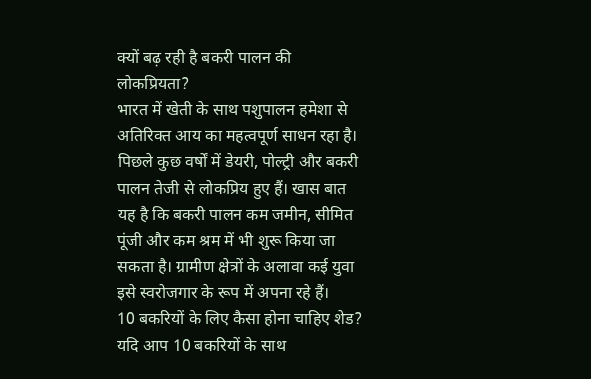क्यों बढ़ रही है बकरी पालन की लोकप्रियता?
भारत में खेती के साथ पशुपालन हमेशा से अतिरिक्त आय का महत्वपूर्ण साधन रहा है। पिछले कुछ वर्षों में डेयरी, पोल्ट्री और बकरी पालन तेजी से लोकप्रिय हुए हैं। खास बात यह है कि बकरी पालन कम जमीन, सीमित पूंजी और कम श्रम में भी शुरू किया जा सकता है। ग्रामीण क्षेत्रों के अलावा कई युवा इसे स्वरोजगार के रूप में अपना रहे हैं।
10 बकरियों के लिए कैसा होना चाहिए शेड?
यदि आप 10 बकरियों के साथ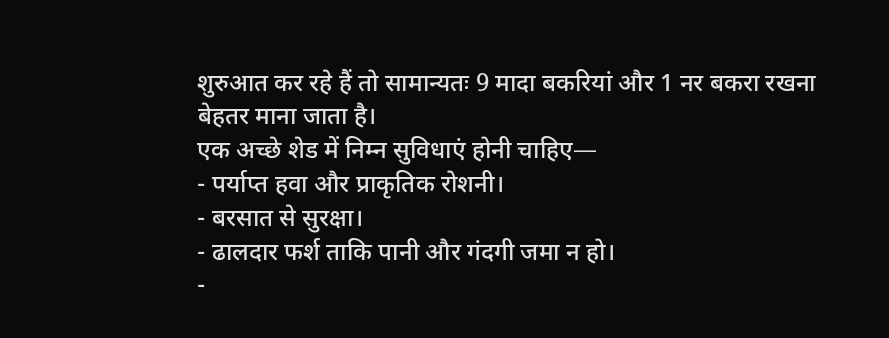शुरुआत कर रहे हैं तो सामान्यतः 9 मादा बकरियां और 1 नर बकरा रखना बेहतर माना जाता है।
एक अच्छे शेड में निम्न सुविधाएं होनी चाहिए—
- पर्याप्त हवा और प्राकृतिक रोशनी।
- बरसात से सुरक्षा।
- ढालदार फर्श ताकि पानी और गंदगी जमा न हो।
-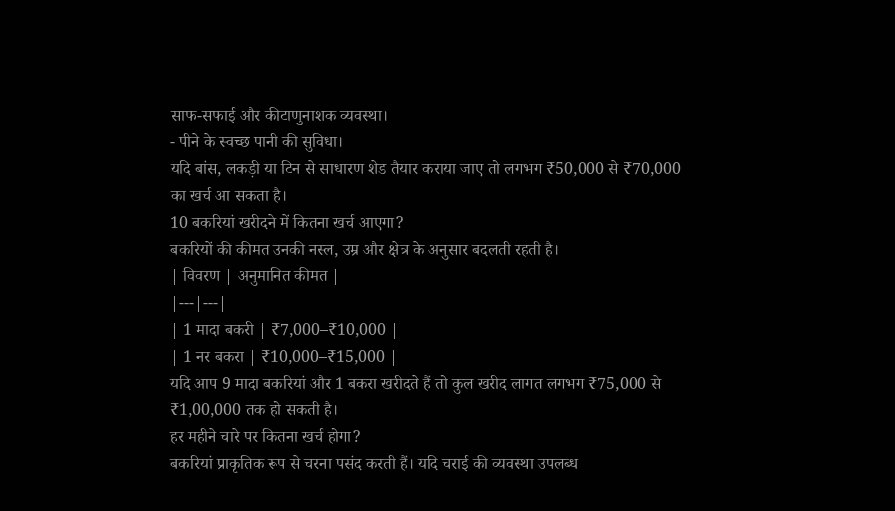साफ-सफाई और कीटाणुनाशक व्यवस्था।
- पीने के स्वच्छ पानी की सुविधा।
यदि बांस, लकड़ी या टिन से साधारण शेड तैयार कराया जाए तो लगभग ₹50,000 से ₹70,000 का खर्च आ सकता है।
10 बकरियां खरीदने में कितना खर्च आएगा?
बकरियों की कीमत उनकी नस्ल, उम्र और क्षेत्र के अनुसार बदलती रहती है।
| विवरण | अनुमानित कीमत |
|---|---|
| 1 मादा बकरी | ₹7,000–₹10,000 |
| 1 नर बकरा | ₹10,000–₹15,000 |
यदि आप 9 मादा बकरियां और 1 बकरा खरीदते हैं तो कुल खरीद लागत लगभग ₹75,000 से ₹1,00,000 तक हो सकती है।
हर महीने चारे पर कितना खर्च होगा?
बकरियां प्राकृतिक रूप से चरना पसंद करती हैं। यदि चराई की व्यवस्था उपलब्ध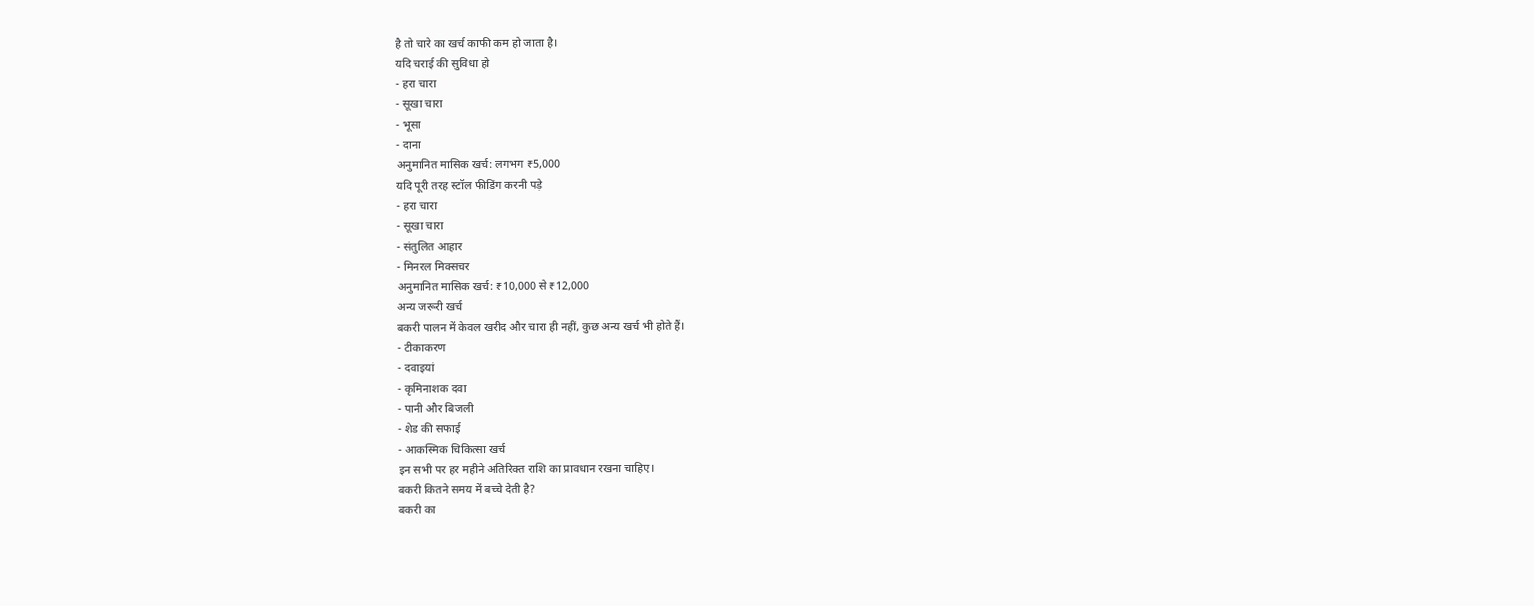है तो चारे का खर्च काफी कम हो जाता है।
यदि चराई की सुविधा हो
- हरा चारा
- सूखा चारा
- भूसा
- दाना
अनुमानित मासिक खर्च: लगभग ₹5,000
यदि पूरी तरह स्टॉल फीडिंग करनी पड़े
- हरा चारा
- सूखा चारा
- संतुलित आहार
- मिनरल मिक्सचर
अनुमानित मासिक खर्च: ₹10,000 से ₹12,000
अन्य जरूरी खर्च
बकरी पालन में केवल खरीद और चारा ही नहीं, कुछ अन्य खर्च भी होते हैं।
- टीकाकरण
- दवाइयां
- कृमिनाशक दवा
- पानी और बिजली
- शेड की सफाई
- आकस्मिक चिकित्सा खर्च
इन सभी पर हर महीने अतिरिक्त राशि का प्रावधान रखना चाहिए।
बकरी कितने समय में बच्चे देती है?
बकरी का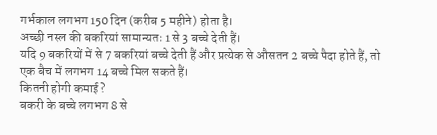गर्भकाल लगभग 150 दिन (करीब 5 महीने) होता है।
अच्छी नस्ल की बकरियां सामान्यतः 1 से 3 बच्चे देती हैं।
यदि 9 बकरियों में से 7 बकरियां बच्चे देती हैं और प्रत्येक से औसतन 2 बच्चे पैदा होते हैं, तो एक बैच में लगभग 14 बच्चे मिल सकते हैं।
कितनी होगी कमाई?
बकरी के बच्चे लगभग 8 से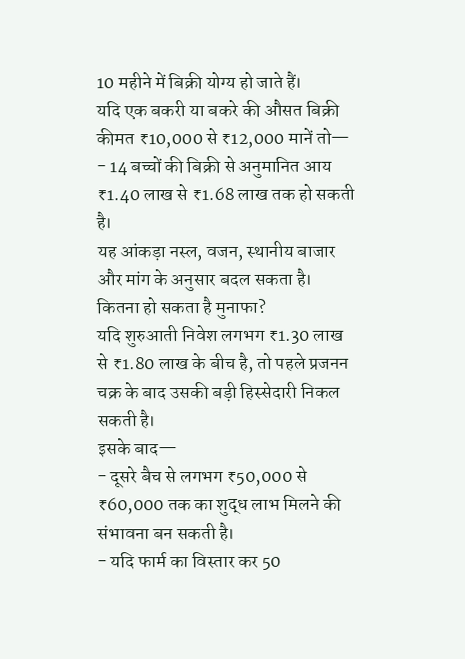10 महीने में बिक्री योग्य हो जाते हैं।
यदि एक बकरी या बकरे की औसत बिक्री कीमत ₹10,000 से ₹12,000 मानें तो—
- 14 बच्चों की बिक्री से अनुमानित आय ₹1.40 लाख से ₹1.68 लाख तक हो सकती है।
यह आंकड़ा नस्ल, वजन, स्थानीय बाजार और मांग के अनुसार बदल सकता है।
कितना हो सकता है मुनाफा?
यदि शुरुआती निवेश लगभग ₹1.30 लाख से ₹1.80 लाख के बीच है, तो पहले प्रजनन चक्र के बाद उसकी बड़ी हिस्सेदारी निकल सकती है।
इसके बाद—
- दूसरे बैच से लगभग ₹50,000 से ₹60,000 तक का शुद्ध लाभ मिलने की संभावना बन सकती है।
- यदि फार्म का विस्तार कर 50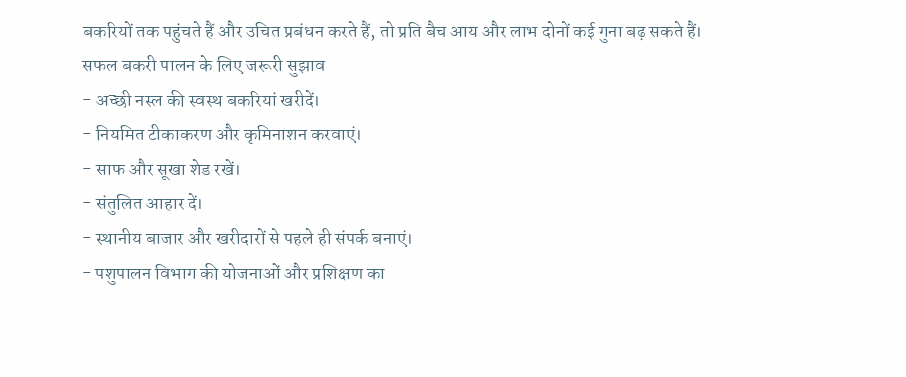बकरियों तक पहुंचते हैं और उचित प्रबंधन करते हैं, तो प्रति बैच आय और लाभ दोनों कई गुना बढ़ सकते हैं।
सफल बकरी पालन के लिए जरूरी सुझाव
- अच्छी नस्ल की स्वस्थ बकरियां खरीदें।
- नियमित टीकाकरण और कृमिनाशन करवाएं।
- साफ और सूखा शेड रखें।
- संतुलित आहार दें।
- स्थानीय बाजार और खरीदारों से पहले ही संपर्क बनाएं।
- पशुपालन विभाग की योजनाओं और प्रशिक्षण का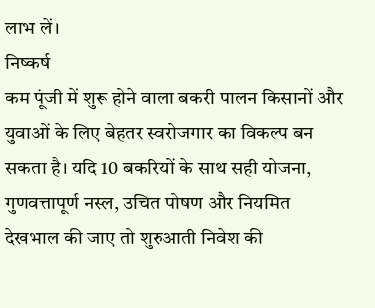लाभ लें।
निष्कर्ष
कम पूंजी में शुरू होने वाला बकरी पालन किसानों और युवाओं के लिए बेहतर स्वरोजगार का विकल्प बन सकता है। यदि 10 बकरियों के साथ सही योजना, गुणवत्तापूर्ण नस्ल, उचित पोषण और नियमित देखभाल की जाए तो शुरुआती निवेश की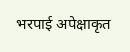भरपाई अपेक्षाकृत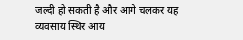जल्दी हो सकती है और आगे चलकर यह व्यवसाय स्थिर आय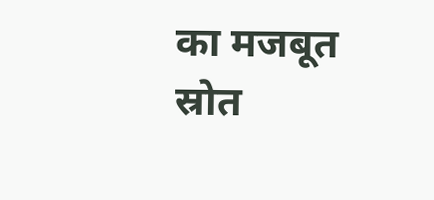का मजबूत स्रोत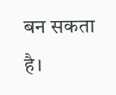बन सकता है।